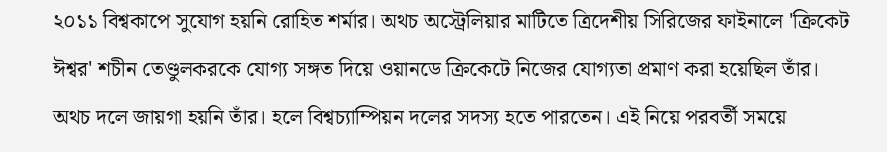২০১১ বিশ্বকাপে সুযোগ হয়নি রোহিত শর্মার। অথচ অস্ট্রেলিয়ার মাটিতে ত্রিদেশীয় সিরিজের ফাইনালে 'ক্রিকেট ঈশ্বর' শচীন তেণ্ডুলকরকে যোগ্য সঙ্গত দিয়ে ওয়ানডে ক্রিকেটে নিজের যোগ্যতা প্রমাণ করা হয়েছিল তাঁর। অথচ দলে জায়গা হয়নি তাঁর। হলে বিশ্বচ্যাম্পিয়ন দলের সদস্য হতে পারতেন। এই নিয়ে পরবর্তী সময়ে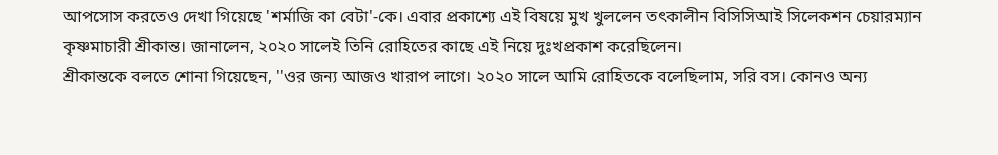আপসোস করতেও দেখা গিয়েছে 'শর্মাজি কা বেটা'-কে। এবার প্রকাশ্যে এই বিষয়ে মুখ খুললেন তৎকালীন বিসিসিআই সিলেকশন চেয়ারম্যান কৃষ্ণমাচারী শ্রীকান্ত। জানালেন, ২০২০ সালেই তিনি রোহিতের কাছে এই নিয়ে দুঃখপ্রকাশ করেছিলেন।
শ্রীকান্তকে বলতে শোনা গিয়েছেন, ''ওর জন্য আজও খারাপ লাগে। ২০২০ সালে আমি রোহিতকে বলেছিলাম, সরি বস। কোনও অন্য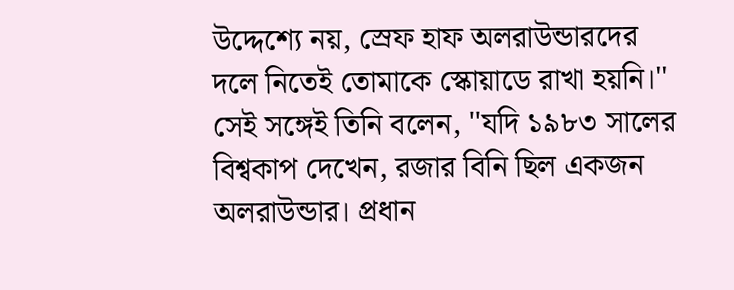উদ্দেশ্যে নয়, স্রেফ হাফ অলরাউন্ডারদের দলে নিতেই তোমাকে স্কোয়াডে রাখা হয়নি।'' সেই সঙ্গেই তিনি বলেন, ''যদি ১৯৮৩ সালের বিশ্বকাপ দেখেন, রজার বিনি ছিল একজন অলরাউন্ডার। প্রধান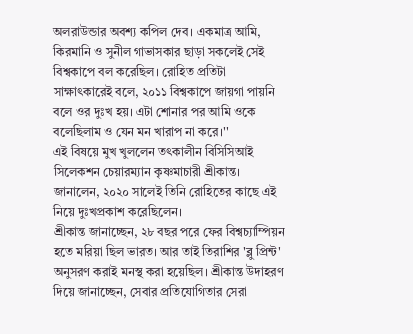অলরাউন্ডার অবশ্য কপিল দেব। একমাত্র আমি, কিরমানি ও সুনীল গাভাসকার ছাড়া সকলেই সেই বিশ্বকাপে বল করেছিল। রোহিত প্রতিটা সাক্ষাৎকারেই বলে, ২০১১ বিশ্বকাপে জায়গা পায়নি বলে ওর দুঃখ হয়। এটা শোনার পর আমি ওকে বলেছিলাম ও যেন মন খারাপ না করে।''
এই বিষয়ে মুখ খুললেন তৎকালীন বিসিসিআই সিলেকশন চেয়ারম্যান কৃষ্ণমাচারী শ্রীকান্ত। জানালেন, ২০২০ সালেই তিনি রোহিতের কাছে এই নিয়ে দুঃখপ্রকাশ করেছিলেন।
শ্রীকান্ত জানাচ্ছেন, ২৮ বছর পরে ফের বিশ্বচ্যাম্পিয়ন হতে মরিয়া ছিল ভারত। আর তাই তিরাশির 'ব্লু প্রিন্ট' অনুসরণ করাই মনস্থ করা হয়েছিল। শ্রীকান্ত উদাহরণ দিয়ে জানাচ্ছেন, সেবার প্রতিযোগিতার সেরা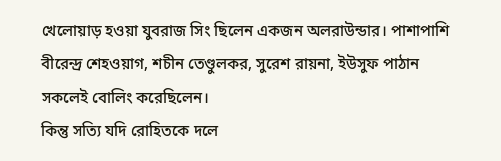খেলোয়াড় হওয়া যুবরাজ সিং ছিলেন একজন অলরাউন্ডার। পাশাপাশি বীরেন্দ্র শেহওয়াগ, শচীন তেণ্ডুলকর, সুরেশ রায়না, ইউসুফ পাঠান সকলেই বোলিং করেছিলেন।
কিন্তু সত্যি যদি রোহিতকে দলে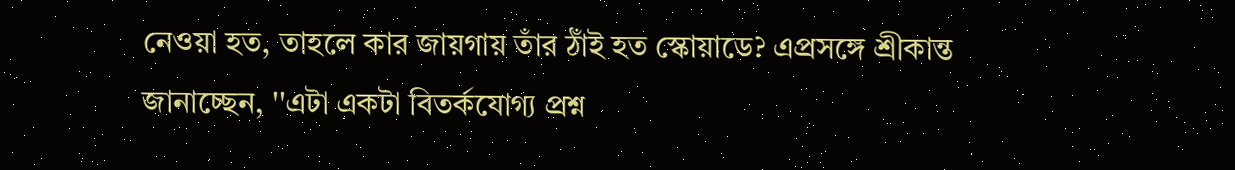নেওয়া হত, তাহলে কার জায়গায় তাঁর ঠাঁই হত স্কোয়াডে? এপ্রসঙ্গে শ্রীকান্ত জানাচ্ছেন, ''এটা একটা বিতর্কযোগ্য প্রশ্ন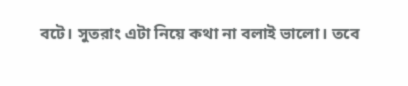বটে। সুতরাং এটা নিয়ে কথা না বলাই ভালো। তবে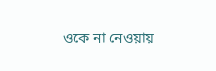ওকে না নেওয়ায়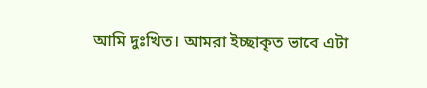আমি দুঃখিত। আমরা ইচ্ছাকৃত ভাবে এটা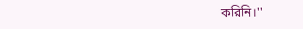করিনি।''